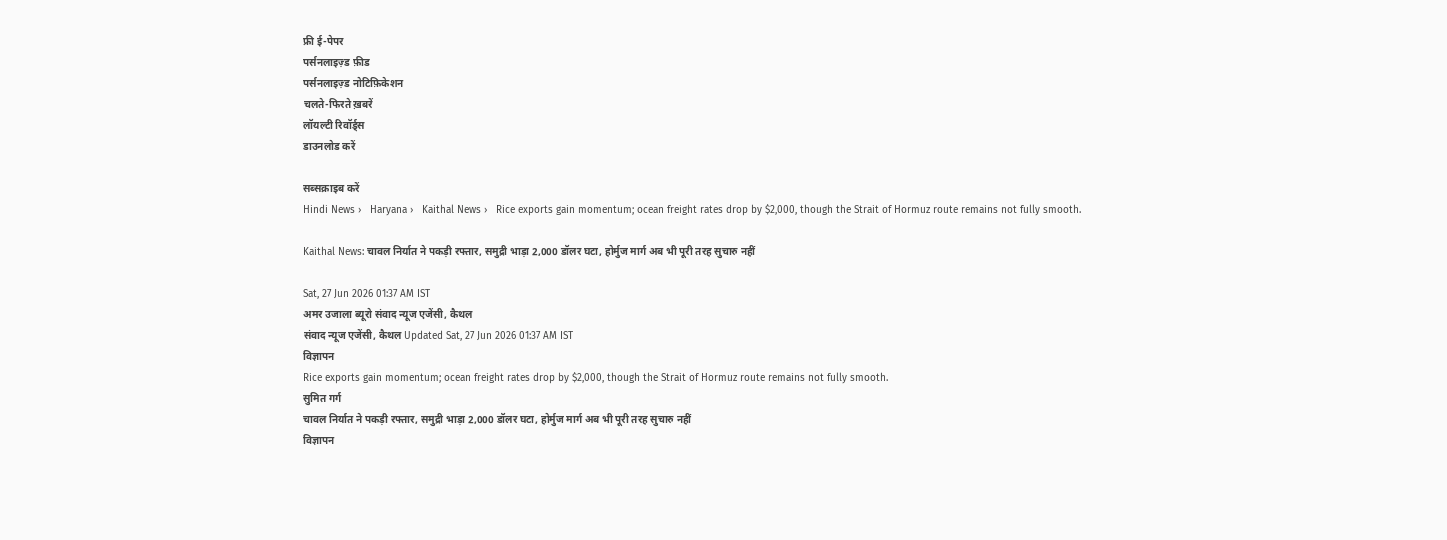फ्री ई-पेपर
पर्सनलाइज़्ड फ़ीड
पर्सनलाइज़्ड नोटिफ़िकेशन
चलते-फिरते ख़बरें
लॉयल्टी रिवॉर्ड्स
डाउनलोड करें

सब्सक्राइब करें
Hindi News ›   Haryana ›   Kaithal News ›   Rice exports gain momentum; ocean freight rates drop by $2,000, though the Strait of Hormuz route remains not fully smooth.

Kaithal News: चावल निर्यात ने पकड़ी रफ्तार, समुद्री भाड़ा 2,000 डॉलर घटा, होर्मुज मार्ग अब भी पूरी तरह सुचारु नहीं

Sat, 27 Jun 2026 01:37 AM IST
अमर उजाला ब्यूरो संवाद न्यूज एजेंसी, कैथल
संवाद न्यूज एजेंसी, कैथल Updated Sat, 27 Jun 2026 01:37 AM IST
विज्ञापन
Rice exports gain momentum; ocean freight rates drop by $2,000, though the Strait of Hormuz route remains not fully smooth.
सुमित गर्ग
चावल निर्यात ने पकड़ी रफ्तार, समुद्री भाड़ा 2,000 डॉलर घटा, होर्मुज मार्ग अब भी पूरी तरह सुचारु नहीं
विज्ञापन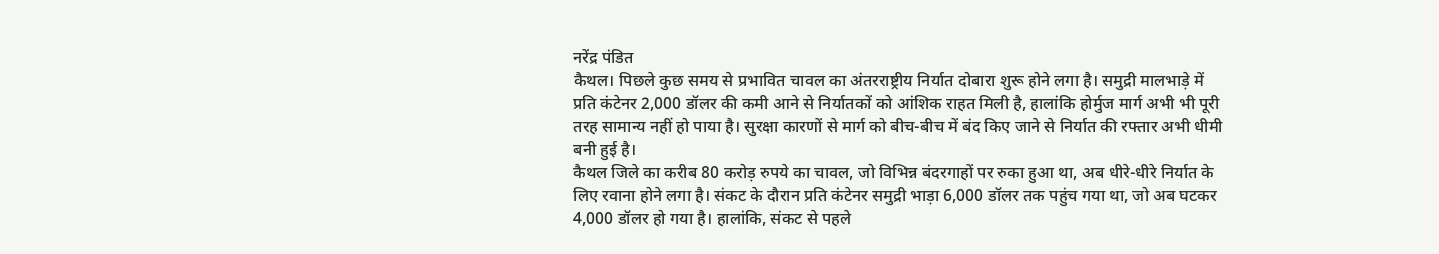नरेंद्र पंडित
कैथल। पिछले कुछ समय से प्रभावित चावल का अंतरराष्ट्रीय निर्यात दोबारा शुरू होने लगा है। समुद्री मालभाड़े में प्रति कंटेनर 2,000 डॉलर की कमी आने से निर्यातकों को आंशिक राहत मिली है, हालांकि होर्मुज मार्ग अभी भी पूरी तरह सामान्य नहीं हो पाया है। सुरक्षा कारणों से मार्ग को बीच-बीच में बंद किए जाने से निर्यात की रफ्तार अभी धीमी बनी हुई है।
कैथल जिले का करीब 80 करोड़ रुपये का चावल, जो विभिन्न बंदरगाहों पर रुका हुआ था, अब धीरे-धीरे निर्यात के लिए रवाना होने लगा है। संकट के दौरान प्रति कंटेनर समुद्री भाड़ा 6,000 डॉलर तक पहुंच गया था, जो अब घटकर 4,000 डॉलर हो गया है। हालांकि, संकट से पहले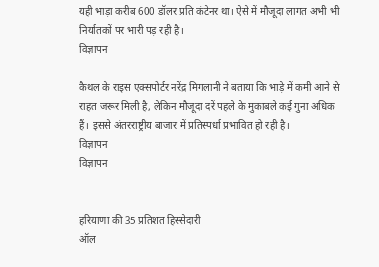यही भाड़ा करीब 600 डॉलर प्रति कंटेनर था। ऐसे में मौजूदा लागत अभी भी निर्यातकों पर भारी पड़ रही है।
विज्ञापन

कैथल के राइस एक्सपोर्टर नरेंद्र मिगलानी ने बताया कि भाड़े में कमी आने से राहत जरूर मिली है, लेकिन मौजूदा दरें पहले के मुकाबले कई गुना अधिक हैं। इससे अंतरराष्ट्रीय बाजार में प्रतिस्पर्धा प्रभावित हो रही है।
विज्ञापन
विज्ञापन


हरियाणा की 35 प्रतिशत हिस्सेदारी
ऑल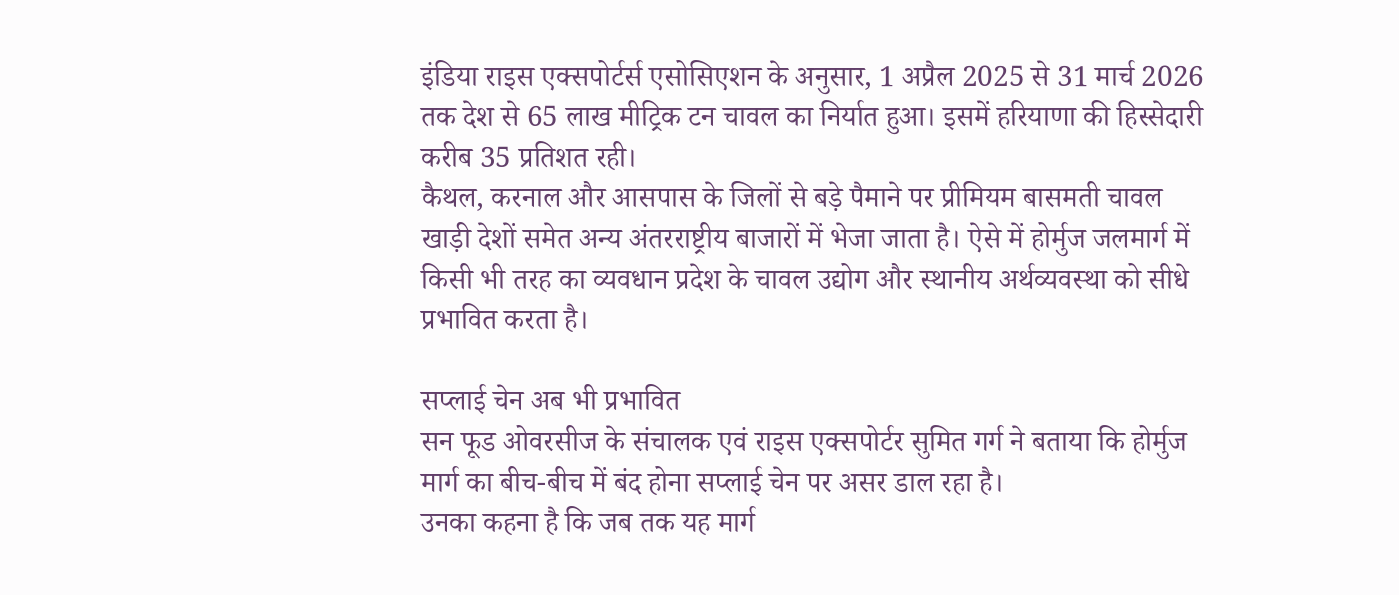इंडिया राइस एक्सपोर्टर्स एसोसिएशन के अनुसार, 1 अप्रैल 2025 से 31 मार्च 2026 तक देश से 65 लाख मीट्रिक टन चावल का निर्यात हुआ। इसमें हरियाणा की हिस्सेदारी करीब 35 प्रतिशत रही।
कैथल, करनाल और आसपास के जिलों से बड़े पैमाने पर प्रीमियम बासमती चावल खाड़ी देशों समेत अन्य अंतरराष्ट्रीय बाजारों में भेजा जाता है। ऐसे में होर्मुज जलमार्ग में किसी भी तरह का व्यवधान प्रदेश के चावल उद्योग और स्थानीय अर्थव्यवस्था को सीधे प्रभावित करता है।

सप्लाई चेन अब भी प्रभावित
सन फूड ओवरसीज के संचालक एवं राइस एक्सपोर्टर सुमित गर्ग ने बताया कि होर्मुज मार्ग का बीच-बीच में बंद होना सप्लाई चेन पर असर डाल रहा है।
उनका कहना है कि जब तक यह मार्ग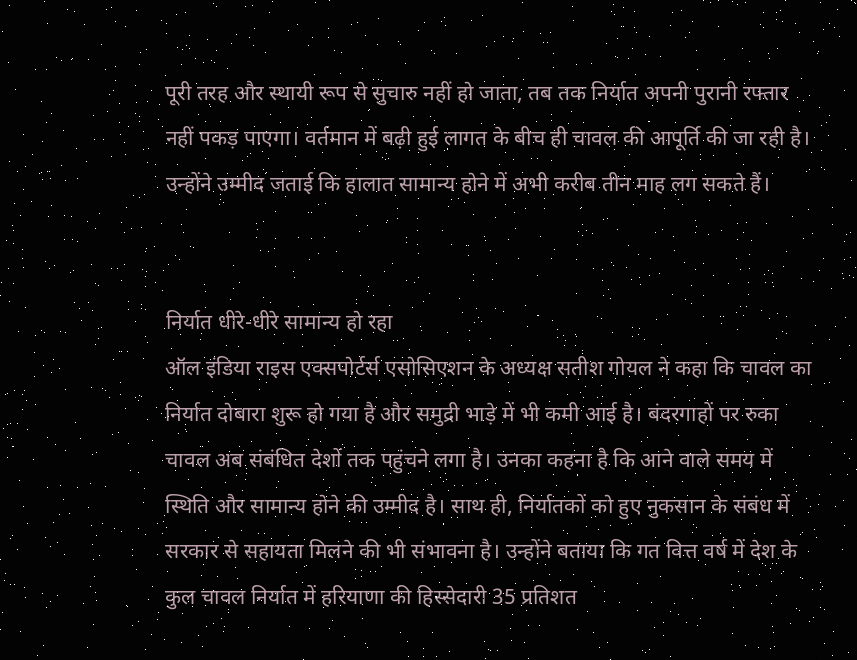पूरी तरह और स्थायी रूप से सुचारु नहीं हो जाता, तब तक निर्यात अपनी पुरानी रफ्तार नहीं पकड़ पाएगा। वर्तमान में बढ़ी हुई लागत के बीच ही चावल की आपूर्ति की जा रही है। उन्होंने उम्मीद जताई कि हालात सामान्य होने में अभी करीब तीन माह लग सकते हैं।


निर्यात धीरे-धीरे सामान्य हो रहा
ऑल इंडिया राइस एक्सपोर्टर्स एसोसिएशन के अध्यक्ष सतीश गोयल ने कहा कि चावल का निर्यात दोबारा शुरू हो गया है और समुद्री भाड़े में भी कमी आई है। बंदरगाहों पर रुका चावल अब संबंधित देशों तक पहुंचने लगा है। उनका कहना है कि आने वाले समय में स्थिति और सामान्य होने की उम्मीद है। साथ ही, निर्यातकों को हुए नुकसान के संबंध में सरकार से सहायता मिलने की भी संभावना है। उन्होंने बताया कि गत वित्त वर्ष में देश के कुल चावल निर्यात में हरियाणा की हिस्सेदारी 35 प्रतिशत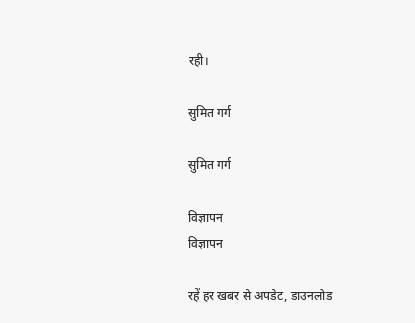रही।

सुमित गर्ग

सुमित गर्ग

विज्ञापन
विज्ञापन

रहें हर खबर से अपडेट, डाउनलोड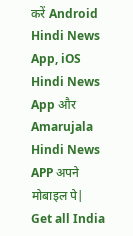करें Android Hindi News App, iOS Hindi News App और Amarujala Hindi News APP अपने मोबाइल पे|
Get all India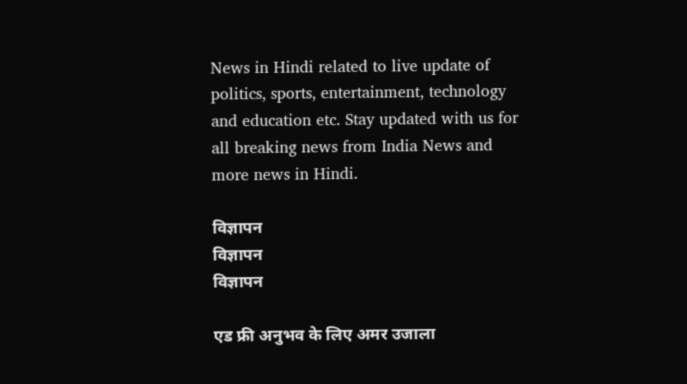News in Hindi related to live update of politics, sports, entertainment, technology and education etc. Stay updated with us for all breaking news from India News and more news in Hindi.

विज्ञापन
विज्ञापन
विज्ञापन

एड फ्री अनुभव के लिए अमर उजाला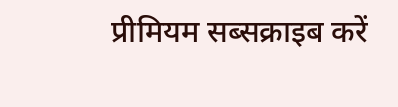प्रीमियम सब्सक्राइब करें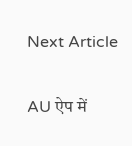Next Article

AU ऐप में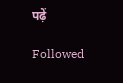पढ़ें

Followed